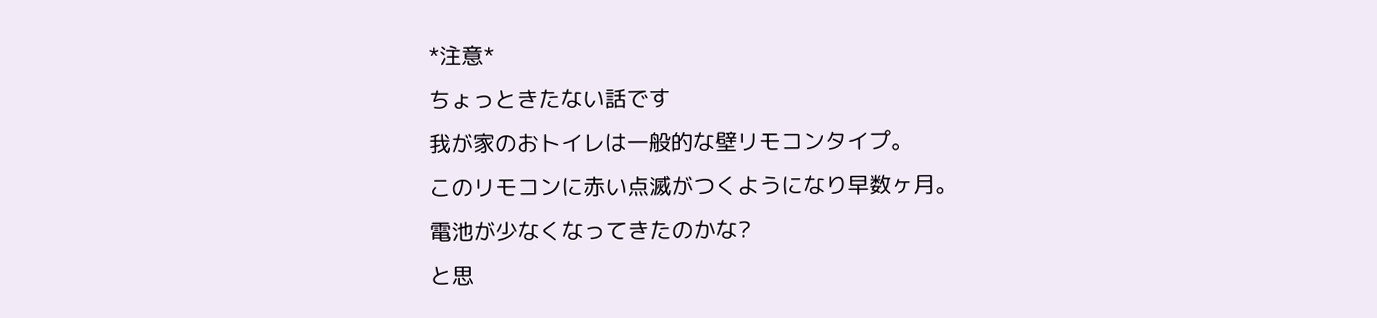*注意*
ちょっときたない話です
我が家のおトイレは一般的な壁リモコンタイプ。
このリモコンに赤い点滅がつくようになり早数ヶ月。
電池が少なくなってきたのかな?
と思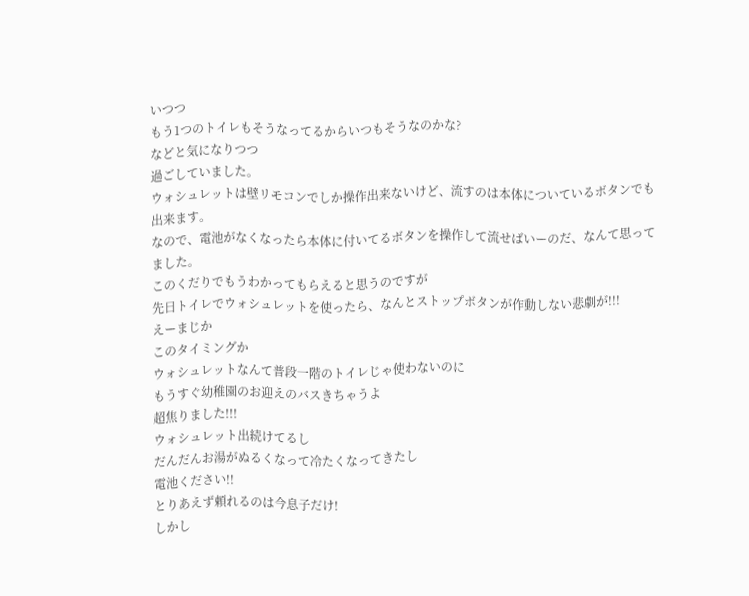いつつ
もう1つのトイレもそうなってるからいつもそうなのかな?
などと気になりつつ
過ごしていました。
ウォシュレットは壁リモコンでしか操作出来ないけど、流すのは本体についているボタンでも出来ます。
なので、電池がなくなったら本体に付いてるボタンを操作して流せばいーのだ、なんて思ってました。
このくだりでもうわかってもらえると思うのですが
先日トイレでウォシュレットを使ったら、なんとストップボタンが作動しない悲劇が!!!
えーまじか
このタイミングか
ウォシュレットなんて普段一階のトイレじゃ使わないのに
もうすぐ幼稚園のお迎えのバスきちゃうよ
超焦りました!!!
ウォシュレット出続けてるし
だんだんお湯がぬるくなって冷たくなってきたし
電池ください!!
とりあえず頼れるのは今息子だけ!
しかし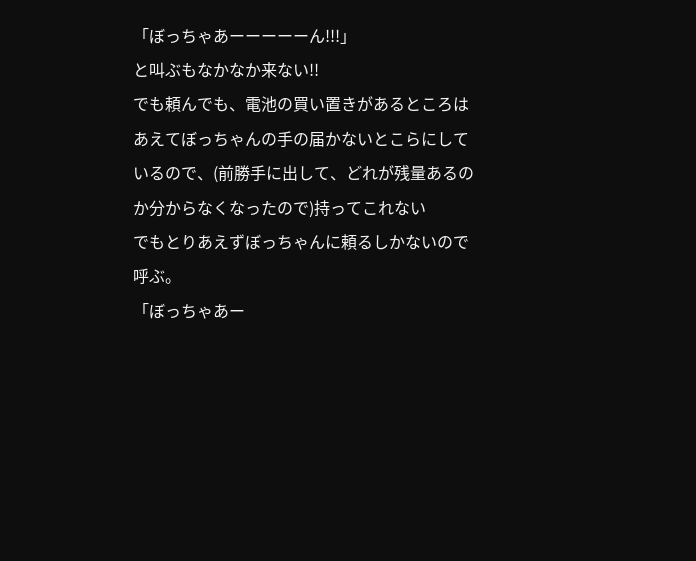「ぼっちゃあーーーーーん!!!」
と叫ぶもなかなか来ない!!
でも頼んでも、電池の買い置きがあるところはあえてぼっちゃんの手の届かないとこらにしているので、(前勝手に出して、どれが残量あるのか分からなくなったので)持ってこれない
でもとりあえずぼっちゃんに頼るしかないので呼ぶ。
「ぼっちゃあー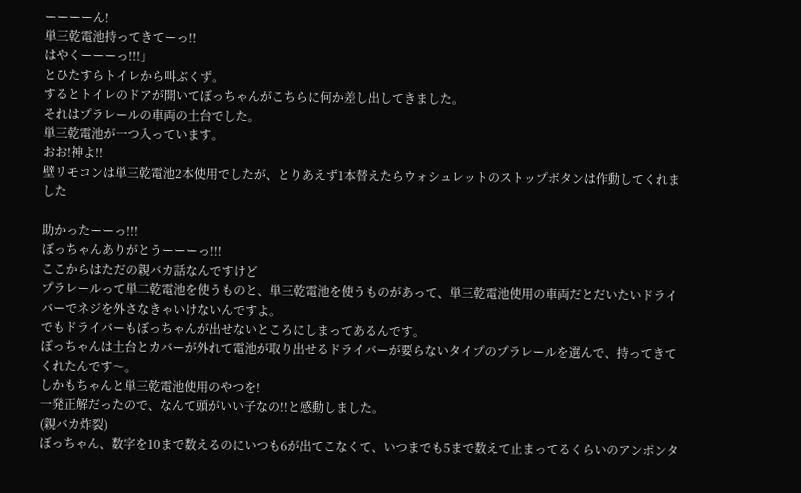ーーーーん!
単三乾電池持ってきてーっ!!
はやくーーーっ!!!」
とひたすらトイレから叫ぶくず。
するとトイレのドアが開いてぼっちゃんがこちらに何か差し出してきました。
それはプラレールの車両の土台でした。
単三乾電池が一つ入っています。
おお!神よ!!
壁リモコンは単三乾電池2本使用でしたが、とりあえず1本替えたらウォシュレットのストップボタンは作動してくれました

助かったーーっ!!!
ぼっちゃんありがとうーーーっ!!!
ここからはただの親バカ話なんですけど
プラレールって単二乾電池を使うものと、単三乾電池を使うものがあって、単三乾電池使用の車両だとだいたいドライバーでネジを外さなきゃいけないんですよ。
でもドライバーもぼっちゃんが出せないところにしまってあるんです。
ぼっちゃんは土台とカバーが外れて電池が取り出せるドライバーが要らないタイプのプラレールを選んで、持ってきてくれたんです〜。
しかもちゃんと単三乾電池使用のやつを!
一発正解だったので、なんて頭がいい子なの!!と感動しました。
(親バカ炸裂)
ぼっちゃん、数字を10まで数えるのにいつも6が出てこなくて、いつまでも5まで数えて止まってるくらいのアンポンタ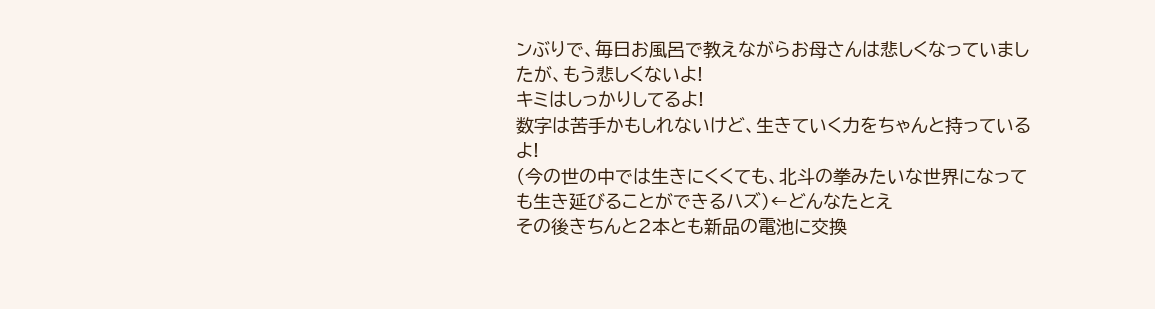ンぶりで、毎日お風呂で教えながらお母さんは悲しくなっていましたが、もう悲しくないよ!
キミはしっかりしてるよ!
数字は苦手かもしれないけど、生きていく力をちゃんと持っているよ!
(今の世の中では生きにくくても、北斗の拳みたいな世界になっても生き延びることができるハズ)←どんなたとえ
その後きちんと2本とも新品の電池に交換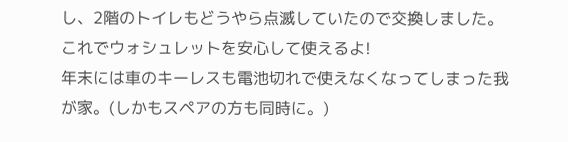し、2階のトイレもどうやら点滅していたので交換しました。
これでウォシュレットを安心して使えるよ!
年末には車のキーレスも電池切れで使えなくなってしまった我が家。(しかもスペアの方も同時に。)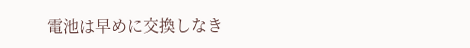電池は早めに交換しなき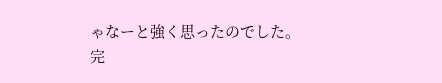ゃなーと強く思ったのでした。
完